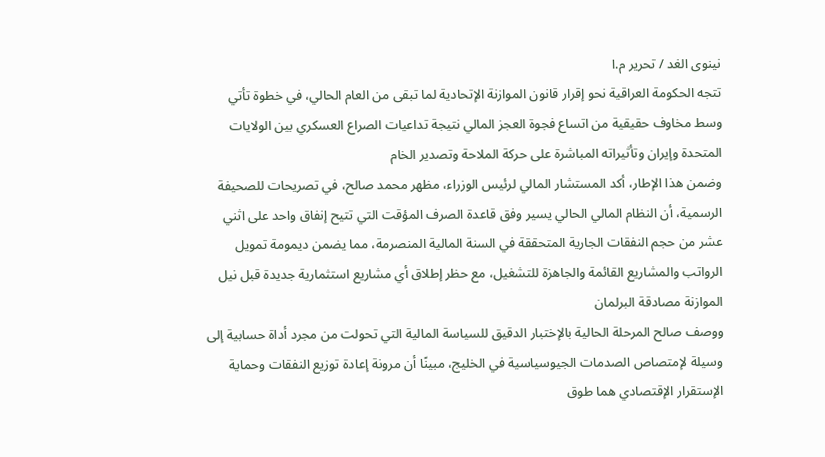نينوى الغد / تحرير م.ا
تتجه الحكومة العراقية نحو إقرار قانون الموازنة الإتحادية لما تبقى من العام الحالي، في خطوة تأتي وسط مخاوف حقيقية من اتساع فجوة العجز المالي نتيجة تداعيات الصراع العسكري بين الولايات المتحدة وإيران وتأثيراته المباشرة على حركة الملاحة وتصدير الخام
وضمن هذا الإطار، أكد المستشار المالي لرئيس الوزراء، مظهر محمد صالح، في تصريحات للصحيفة الرسمية، أن النظام المالي الحالي يسير وفق قاعدة الصرف المؤقت التي تتيح إنفاق واحد على اثني عشر من حجم النفقات الجارية المتحققة في السنة المالية المنصرمة، مما يضمن ديمومة تمويل الرواتب والمشاريع القائمة والجاهزة للتشغيل، مع حظر إطلاق أي مشاريع استثمارية جديدة قبل نيل الموازنة مصادقة البرلمان
ووصف صالح المرحلة الحالية بالإختبار الدقيق للسياسة المالية التي تحولت من مجرد أداة حسابية إلى وسيلة لإمتصاص الصدمات الجيوسياسية في الخليج، مبينًا أن مرونة إعادة توزيع النفقات وحماية الإستقرار الإقتصادي هما طوق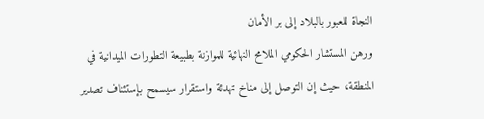النجاة للعبور بالبلاد إلى بر الأمان
ورهن المستشار الحكومي الملامح النهائية للموازنة بطبيعة التطورات الميدانية في المنطقة، حيث إن التوصل إلى مناخ تهدئة واستقرار سيسمح بإستئناف تصدير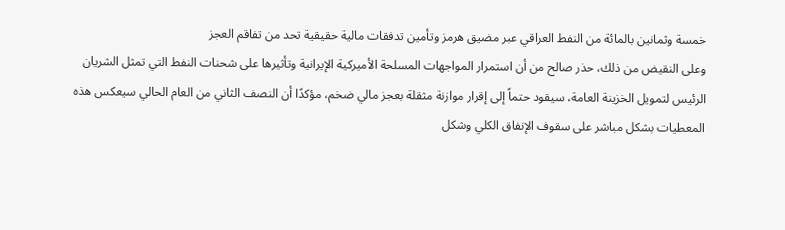خمسة وثمانين بالمائة من النفط العراقي عبر مضيق هرمز وتأمين تدفقات مالية حقيقية تحد من تفاقم العجز
وعلى النقيض من ذلك، حذر صالح من أن استمرار المواجهات المسلحة الأميركية الإيرانية وتأثيرها على شحنات النفط التي تمثل الشريان الرئيس لتمويل الخزينة العامة، سيقود حتماً إلى إقرار موازنة مثقلة بعجز مالي ضخم، مؤكدًا أن النصف الثاني من العام الحالي سيعكس هذه المعطيات بشكل مباشر على سقوف الإنفاق الكلي وشكل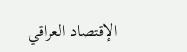الإقتصاد العراقي